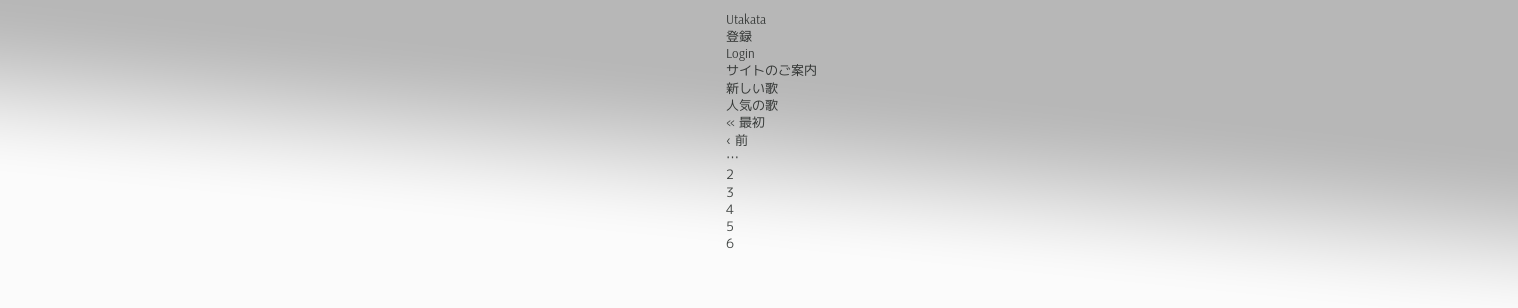Utakata
登録
Login
サイトのご案内
新しい歌
人気の歌
« 最初
‹ 前
…
2
3
4
5
6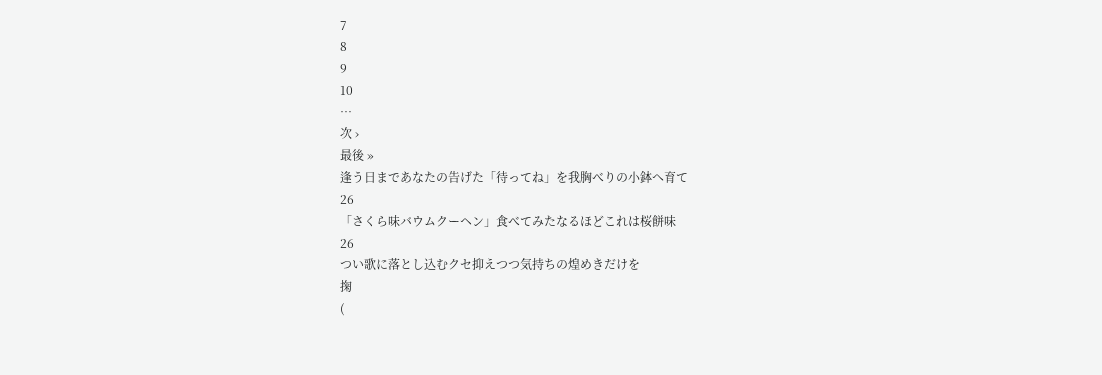7
8
9
10
…
次 ›
最後 »
逢う日まであなたの告げた「待ってね」を我胸べりの小鉢へ育て
26
「さくら味バウムクーヘン」食べてみたなるほどこれは桜餅味
26
つい歌に落とし込むクセ抑えつつ気持ちの煌めきだけを
掬
(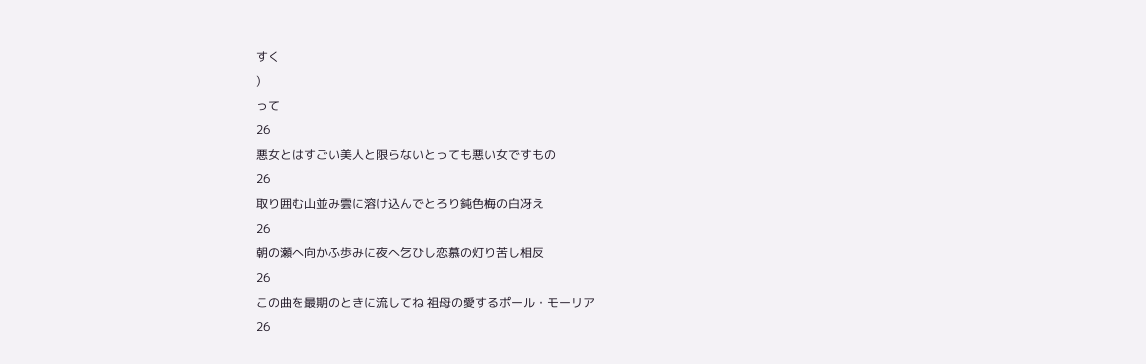すく
)
って
26
悪女とはすごい美人と限らないとっても悪い女ですもの
26
取り囲む山並み雲に溶け込んでとろり鈍色梅の白冴え
26
朝の瀬へ向かふ歩みに夜へ乞ひし恋慕の灯り苦し相反
26
この曲を最期のときに流してね 祖母の愛するポール・モーリア
26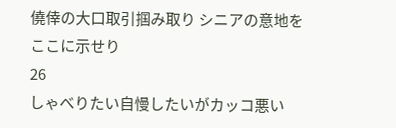僥倖の大口取引掴み取り シニアの意地をここに示せり
26
しゃべりたい自慢したいがカッコ悪い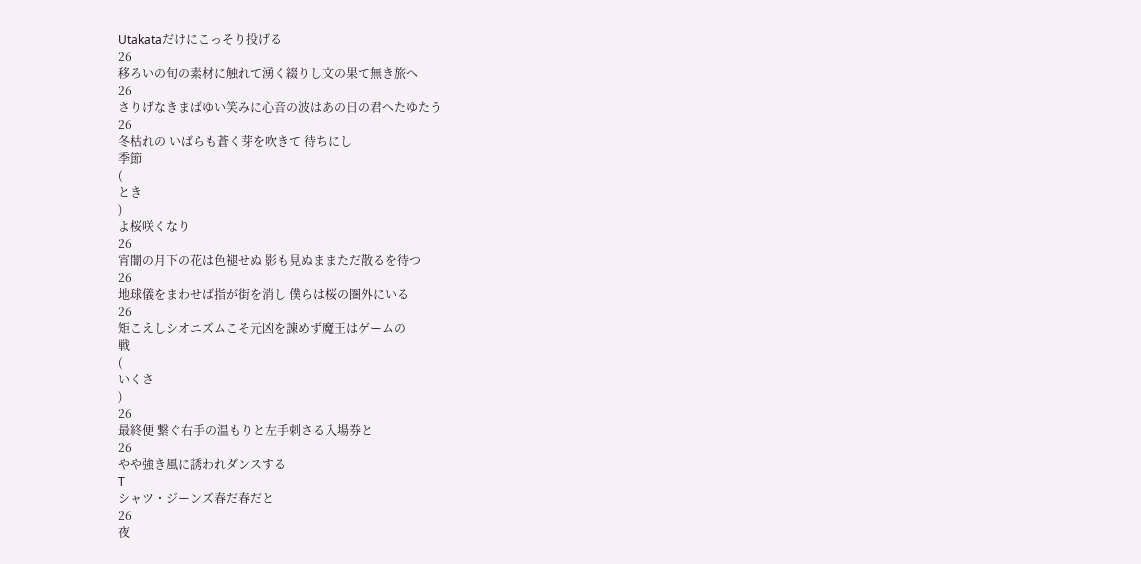Utakataだけにこっそり投げる
26
移ろいの旬の素材に触れて湧く綴りし文の果て無き旅へ
26
さりげなきまばゆい笑みに心音の波はあの日の君へたゆたう
26
冬枯れの いばらも蒼く芽を吹きて 待ちにし
季節
(
とき
)
よ桜咲くなり
26
宵闇の月下の花は色褪せぬ 影も見ぬままただ散るを待つ
26
地球儀をまわせば指が街を消し 僕らは桜の圏外にいる
26
矩こえしシオニズムこそ元凶を諌めず魔王はゲームの
戦
(
いくさ
)
26
最終便 繋ぐ右手の温もりと左手刺さる入場券と
26
やや強き風に誘われダンスする
T
シャツ・ジーンズ春だ春だと
26
夜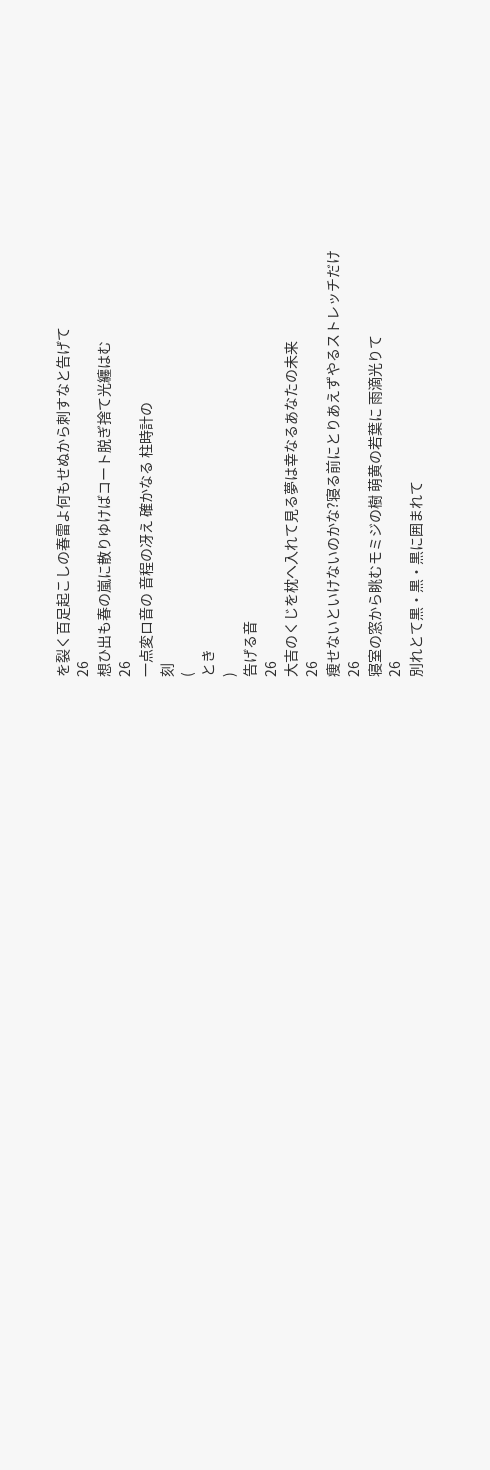を裂く百足起こしの春雷よ何もせぬから刺すなと告げて
26
想ひ出も春の嵐に散りゆけばコート脱ぎ捨て光纏はむ
26
一点変ロ音の 音程の冴え 確かなる 柱時計の
刻
(
とき
)
告げる音
26
大吉のくじを枕へ入れて見る夢は幸なるあなたの未来
26
痩せないといけないのかな?寝る前にとりあえずやるストレッチだけ
26
寝室の窓から眺むモミジの樹 萌黄の若葉に 雨滴光りて
26
別れとて黒・黒・黒に囲まれて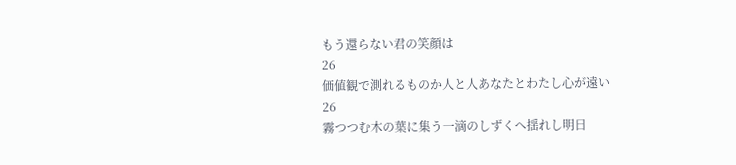もう還らない君の笑顔は
26
価値観で測れるものか人と人あなたとわたし心が遠い
26
霧つつむ木の葉に集う一滴のしずくへ揺れし明日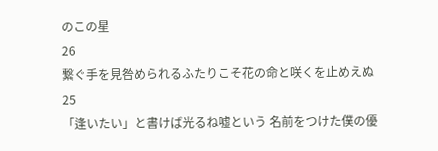のこの星
26
繋ぐ手を見咎められるふたりこそ花の命と咲くを止めえぬ
25
「逢いたい」と書けば光るね嘘という 名前をつけた僕の優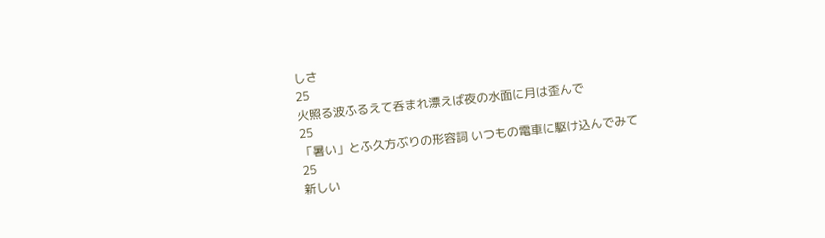しさ
25
火照る波ふるえて呑まれ漂えば夜の水面に月は歪んで
25
「暑い」とふ久方ぶりの形容詞 いつもの電車に駆け込んでみて
25
新しい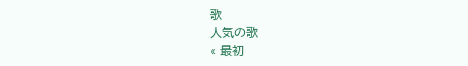歌
人気の歌
« 最初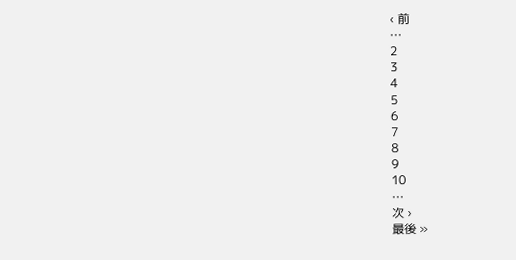‹ 前
…
2
3
4
5
6
7
8
9
10
…
次 ›
最後 »